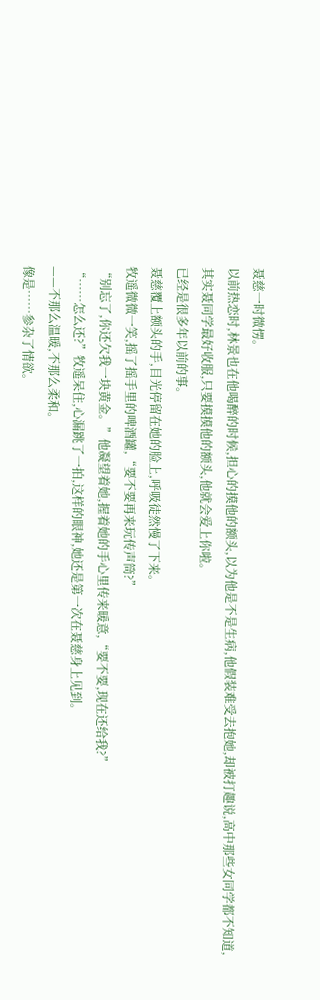聂慈一时微愣。
以前热恋时,林景也在他喝醉的时候,担心的摸他的额头,以为他是不是生病,他假装难受去抱她,却被打趣说,高中那些女同学都不知道,其实聂同学最好收服,只要摸摸他的额头,他就会爱上你啦。
已经是很多年以前的事。
聂慈覆上额头的手,目光停留在她的脸上,呼吸徒然慢了下来。
牧遥微微一笑,摇了摇手里的啤酒罐,“要不要再来玩传声筒?”
“别忘了,你还欠我一块黄金。”他凝望着她,握着她的手心里传来暖意,“要不要,现在还给我?”
“……怎么还?”牧遥呆住,心漏跳了一拍,这样的眼神,她还是第一次在聂慈身上见到。
——不那么温暖,不那么柔和。
像是……参杂了情欲。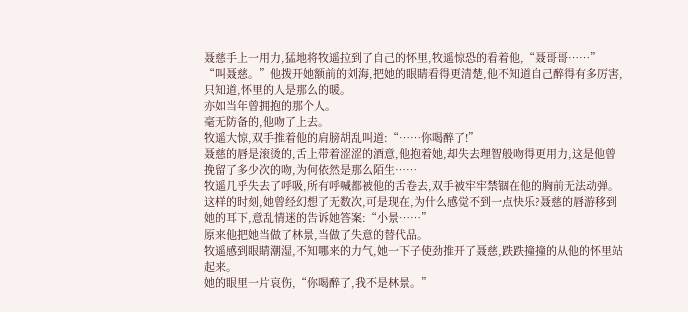聂慈手上一用力,猛地将牧遥拉到了自己的怀里,牧遥惊恐的看着他,“聂哥哥……”
“叫聂慈。”他拨开她额前的刘海,把她的眼睛看得更清楚,他不知道自己醉得有多厉害,只知道,怀里的人是那么的暖。
亦如当年曾拥抱的那个人。
毫无防备的,他吻了上去。
牧遥大惊,双手推着他的肩膀胡乱叫道:“……你喝醉了!”
聂慈的唇是滚烫的,舌上带着涩涩的酒意,他抱着她,却失去理智般吻得更用力,这是他曾挽留了多少次的吻,为何依然是那么陌生……
牧遥几乎失去了呼吸,所有呼喊都被他的舌卷去,双手被牢牢禁锢在他的胸前无法动弹。
这样的时刻,她曾经幻想了无数次,可是现在,为什么感觉不到一点快乐?聂慈的唇游移到她的耳下,意乱情迷的告诉她答案:“小景……”
原来他把她当做了林景,当做了失意的替代品。
牧遥感到眼睛潮湿,不知哪来的力气,她一下子使劲推开了聂慈,跌跌撞撞的从他的怀里站起来。
她的眼里一片哀伤,“你喝醉了,我不是林景。”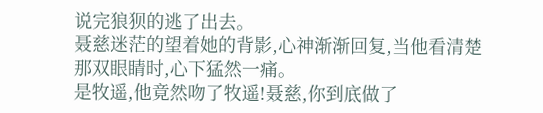说完狼狈的逃了出去。
聂慈迷茫的望着她的背影,心神渐渐回复,当他看清楚那双眼睛时,心下猛然一痛。
是牧遥,他竟然吻了牧遥!聂慈,你到底做了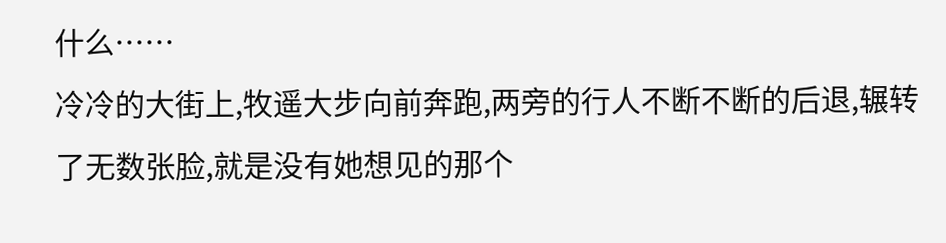什么……
冷冷的大街上,牧遥大步向前奔跑,两旁的行人不断不断的后退,辗转了无数张脸,就是没有她想见的那个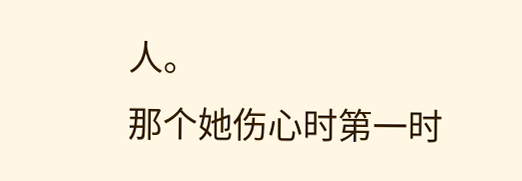人。
那个她伤心时第一时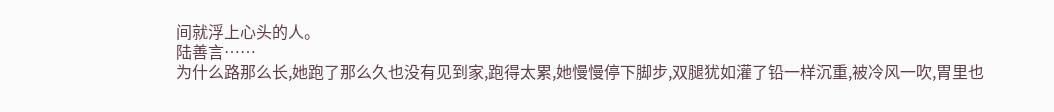间就浮上心头的人。
陆善言……
为什么路那么长,她跑了那么久也没有见到家,跑得太累,她慢慢停下脚步,双腿犹如灌了铅一样沉重,被冷风一吹,胃里也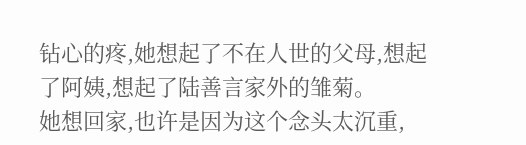钻心的疼,她想起了不在人世的父母,想起了阿姨,想起了陆善言家外的雏菊。
她想回家,也许是因为这个念头太沉重,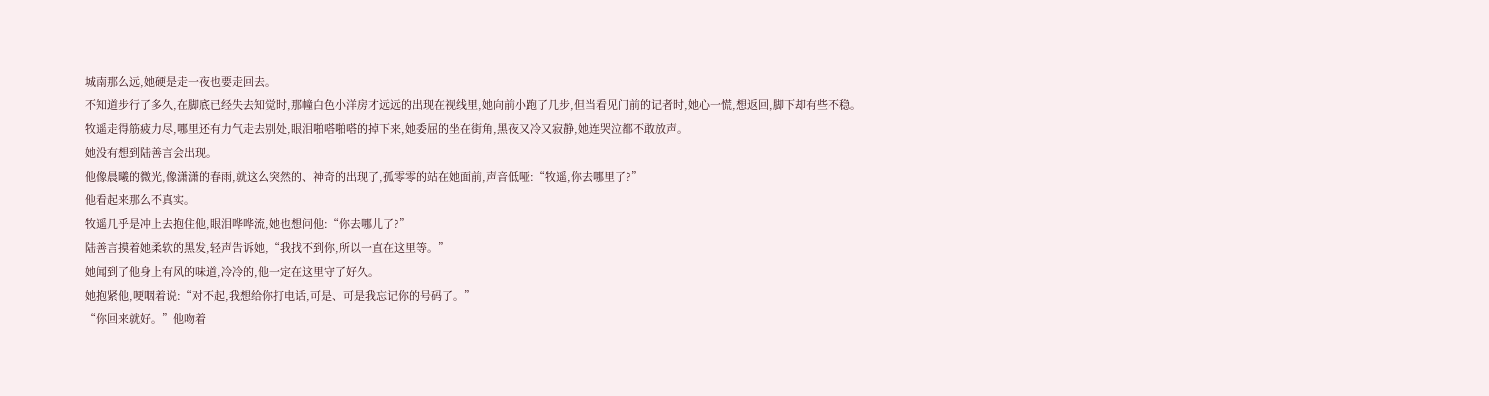城南那么远,她硬是走一夜也要走回去。
不知道步行了多久,在脚底已经失去知觉时,那幢白色小洋房才远远的出现在视线里,她向前小跑了几步,但当看见门前的记者时,她心一慌,想返回,脚下却有些不稳。
牧遥走得筋疲力尽,哪里还有力气走去别处,眼泪啪嗒啪嗒的掉下来,她委屈的坐在街角,黑夜又冷又寂静,她连哭泣都不敢放声。
她没有想到陆善言会出现。
他像晨曦的微光,像潇潇的春雨,就这么突然的、神奇的出现了,孤零零的站在她面前,声音低哑:“牧遥,你去哪里了?”
他看起来那么不真实。
牧遥几乎是冲上去抱住他,眼泪哗哗流,她也想问他:“你去哪儿了?”
陆善言摸着她柔软的黑发,轻声告诉她,“我找不到你,所以一直在这里等。”
她闻到了他身上有风的味道,冷冷的,他一定在这里守了好久。
她抱紧他,哽咽着说:“对不起,我想给你打电话,可是、可是我忘记你的号码了。”
“你回来就好。”他吻着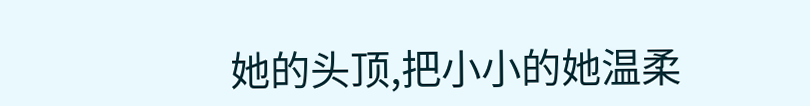她的头顶,把小小的她温柔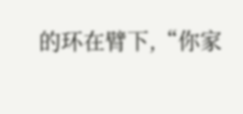的环在臂下,“你家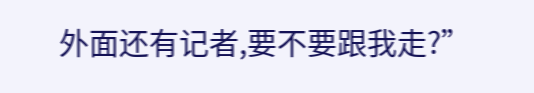外面还有记者,要不要跟我走?”